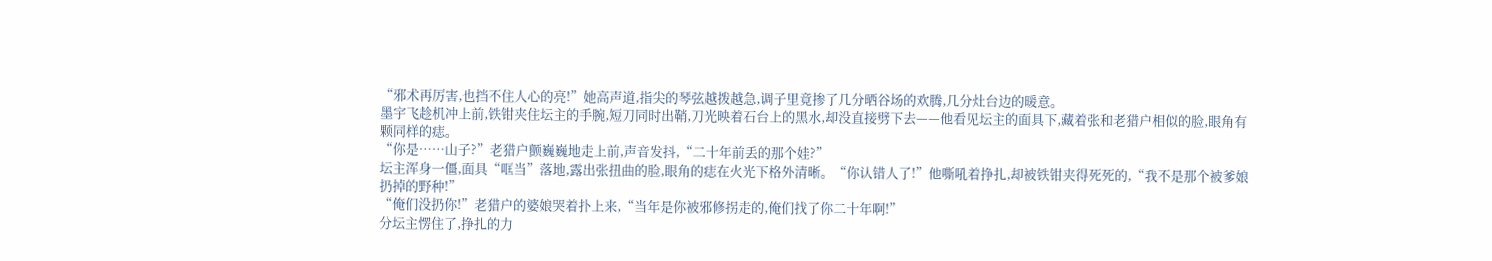“邪术再厉害,也挡不住人心的亮!”她高声道,指尖的琴弦越拨越急,调子里竟掺了几分晒谷场的欢腾,几分灶台边的暖意。
墨宇飞趁机冲上前,铁钳夹住坛主的手腕,短刀同时出鞘,刀光映着石台上的黑水,却没直接劈下去——他看见坛主的面具下,藏着张和老猎户相似的脸,眼角有颗同样的痣。
“你是……山子?”老猎户颤巍巍地走上前,声音发抖,“二十年前丢的那个娃?”
坛主浑身一僵,面具“哐当”落地,露出张扭曲的脸,眼角的痣在火光下格外清晰。“你认错人了!”他嘶吼着挣扎,却被铁钳夹得死死的,“我不是那个被爹娘扔掉的野种!”
“俺们没扔你!”老猎户的婆娘哭着扑上来,“当年是你被邪修拐走的,俺们找了你二十年啊!”
分坛主愣住了,挣扎的力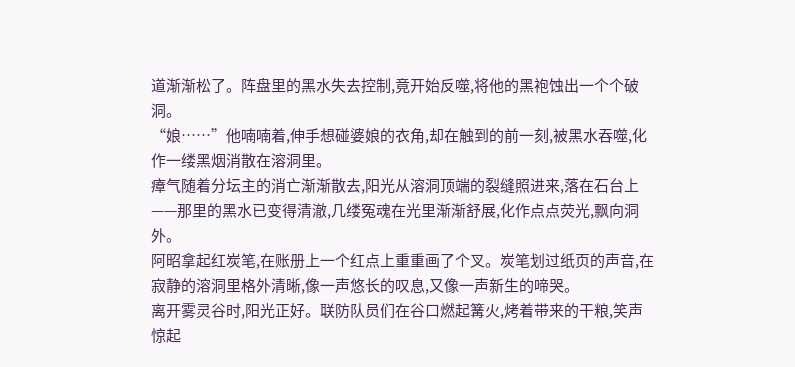道渐渐松了。阵盘里的黑水失去控制,竟开始反噬,将他的黑袍蚀出一个个破洞。
“娘……”他喃喃着,伸手想碰婆娘的衣角,却在触到的前一刻,被黑水吞噬,化作一缕黑烟消散在溶洞里。
瘴气随着分坛主的消亡渐渐散去,阳光从溶洞顶端的裂缝照进来,落在石台上——那里的黑水已变得清澈,几缕冤魂在光里渐渐舒展,化作点点荧光,飘向洞外。
阿昭拿起红炭笔,在账册上一个红点上重重画了个叉。炭笔划过纸页的声音,在寂静的溶洞里格外清晰,像一声悠长的叹息,又像一声新生的啼哭。
离开雾灵谷时,阳光正好。联防队员们在谷口燃起篝火,烤着带来的干粮,笑声惊起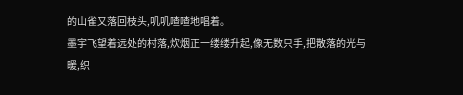的山雀又落回枝头,叽叽喳喳地唱着。
墨宇飞望着远处的村落,炊烟正一缕缕升起,像无数只手,把散落的光与暖,织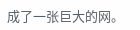成了一张巨大的网。